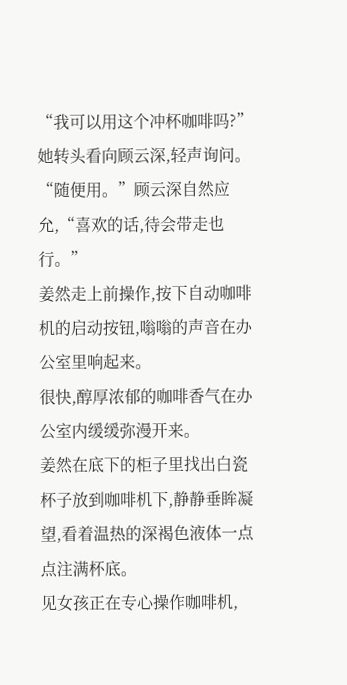“我可以用这个冲杯咖啡吗?”她转头看向顾云深,轻声询问。
“随便用。”顾云深自然应允,“喜欢的话,待会带走也行。”
姜然走上前操作,按下自动咖啡机的启动按钮,嗡嗡的声音在办公室里响起来。
很快,醇厚浓郁的咖啡香气在办公室内缓缓弥漫开来。
姜然在底下的柜子里找出白瓷杯子放到咖啡机下,静静垂眸凝望,看着温热的深褐色液体一点点注满杯底。
见女孩正在专心操作咖啡机,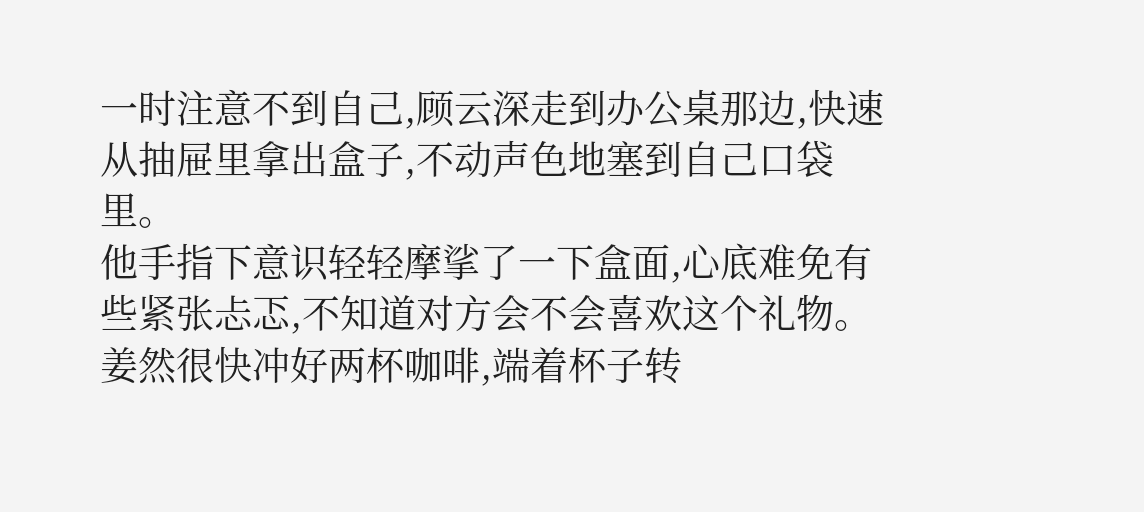一时注意不到自己,顾云深走到办公桌那边,快速从抽屉里拿出盒子,不动声色地塞到自己口袋里。
他手指下意识轻轻摩挲了一下盒面,心底难免有些紧张忐忑,不知道对方会不会喜欢这个礼物。
姜然很快冲好两杯咖啡,端着杯子转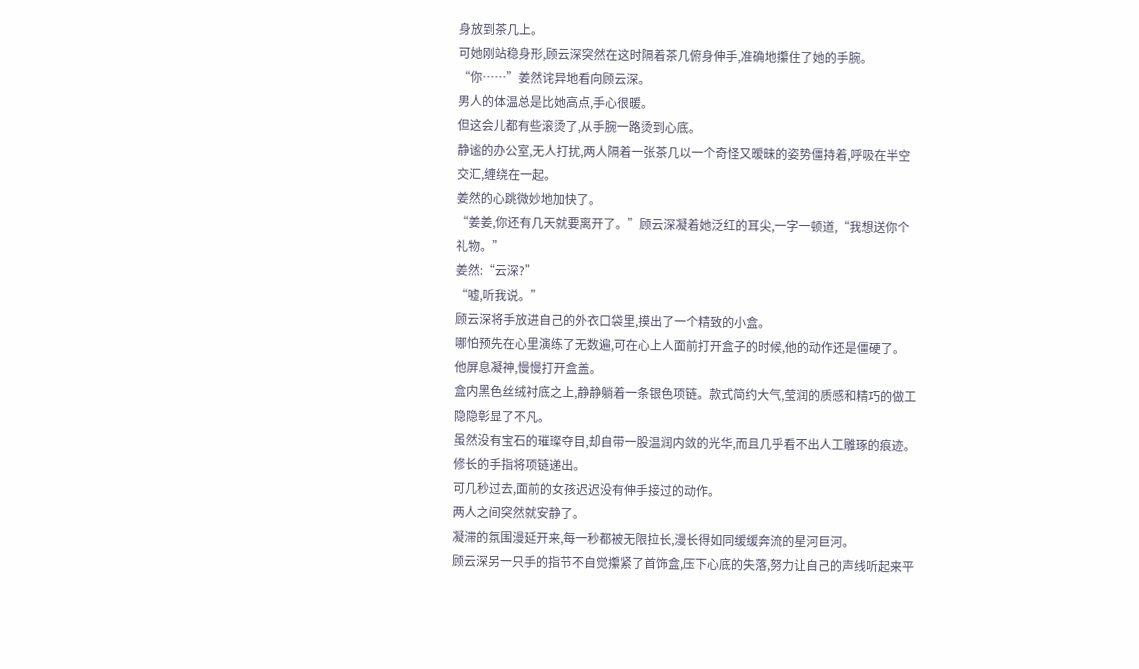身放到茶几上。
可她刚站稳身形,顾云深突然在这时隔着茶几俯身伸手,准确地攥住了她的手腕。
“你……”姜然诧异地看向顾云深。
男人的体温总是比她高点,手心很暖。
但这会儿都有些滚烫了,从手腕一路烫到心底。
静谧的办公室,无人打扰,两人隔着一张茶几以一个奇怪又暧昧的姿势僵持着,呼吸在半空交汇,缠绕在一起。
姜然的心跳微妙地加快了。
“姜姜,你还有几天就要离开了。”顾云深凝着她泛红的耳尖,一字一顿道,“我想送你个礼物。”
姜然:“云深?”
“嘘,听我说。”
顾云深将手放进自己的外衣口袋里,摸出了一个精致的小盒。
哪怕预先在心里演练了无数遍,可在心上人面前打开盒子的时候,他的动作还是僵硬了。
他屏息凝神,慢慢打开盒盖。
盒内黑色丝绒衬底之上,静静躺着一条银色项链。款式简约大气,莹润的质感和精巧的做工隐隐彰显了不凡。
虽然没有宝石的璀璨夺目,却自带一股温润内敛的光华,而且几乎看不出人工雕琢的痕迹。
修长的手指将项链递出。
可几秒过去,面前的女孩迟迟没有伸手接过的动作。
两人之间突然就安静了。
凝滞的氛围漫延开来,每一秒都被无限拉长,漫长得如同缓缓奔流的星河巨河。
顾云深另一只手的指节不自觉攥紧了首饰盒,压下心底的失落,努力让自己的声线听起来平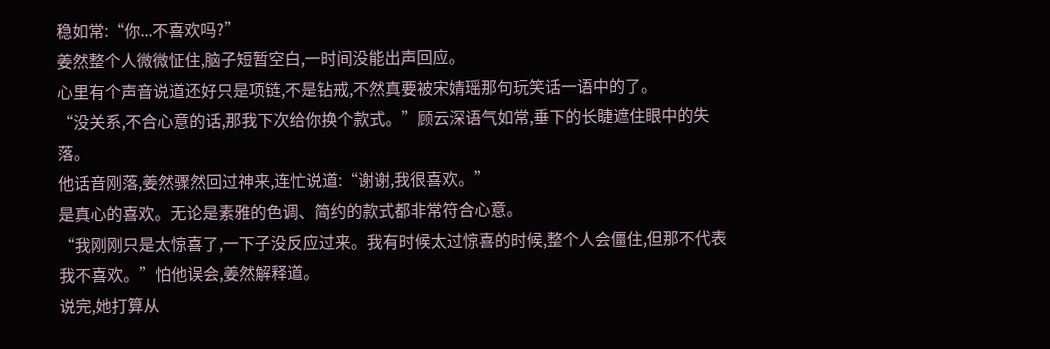稳如常:“你...不喜欢吗?”
姜然整个人微微怔住,脑子短暂空白,一时间没能出声回应。
心里有个声音说道还好只是项链,不是钻戒,不然真要被宋婧瑶那句玩笑话一语中的了。
“没关系,不合心意的话,那我下次给你换个款式。”顾云深语气如常,垂下的长睫遮住眼中的失落。
他话音刚落,姜然骤然回过神来,连忙说道:“谢谢,我很喜欢。”
是真心的喜欢。无论是素雅的色调、简约的款式都非常符合心意。
“我刚刚只是太惊喜了,一下子没反应过来。我有时候太过惊喜的时候,整个人会僵住,但那不代表我不喜欢。”怕他误会,姜然解释道。
说完,她打算从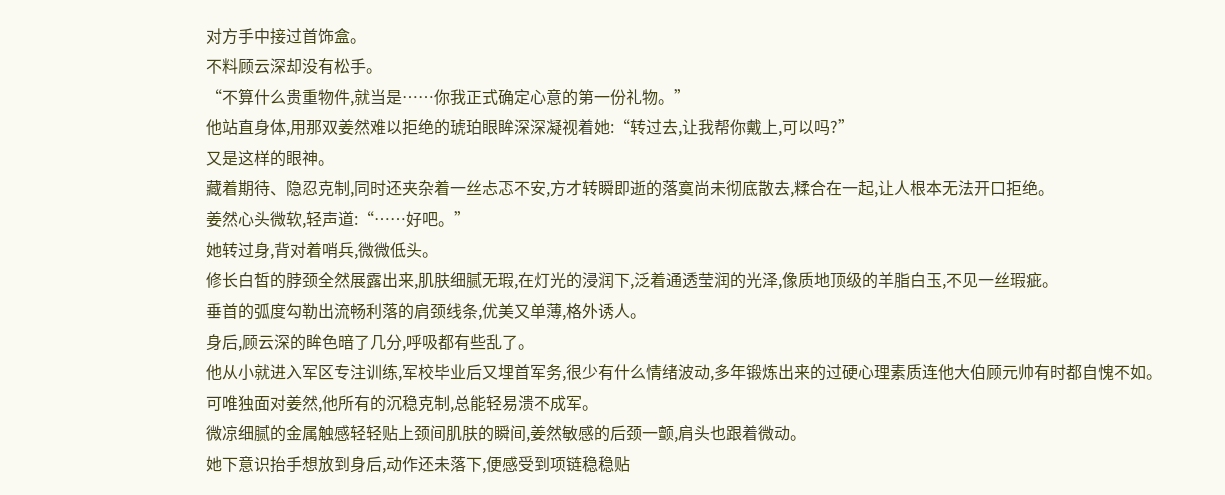对方手中接过首饰盒。
不料顾云深却没有松手。
“不算什么贵重物件,就当是……你我正式确定心意的第一份礼物。”
他站直身体,用那双姜然难以拒绝的琥珀眼眸深深凝视着她:“转过去,让我帮你戴上,可以吗?”
又是这样的眼神。
藏着期待、隐忍克制,同时还夹杂着一丝忐忑不安,方才转瞬即逝的落寞尚未彻底散去,糅合在一起,让人根本无法开口拒绝。
姜然心头微软,轻声道:“……好吧。”
她转过身,背对着哨兵,微微低头。
修长白皙的脖颈全然展露出来,肌肤细腻无瑕,在灯光的浸润下,泛着通透莹润的光泽,像质地顶级的羊脂白玉,不见一丝瑕疵。
垂首的弧度勾勒出流畅利落的肩颈线条,优美又单薄,格外诱人。
身后,顾云深的眸色暗了几分,呼吸都有些乱了。
他从小就进入军区专注训练,军校毕业后又埋首军务,很少有什么情绪波动,多年锻炼出来的过硬心理素质连他大伯顾元帅有时都自愧不如。
可唯独面对姜然,他所有的沉稳克制,总能轻易溃不成军。
微凉细腻的金属触感轻轻贴上颈间肌肤的瞬间,姜然敏感的后颈一颤,肩头也跟着微动。
她下意识抬手想放到身后,动作还未落下,便感受到项链稳稳贴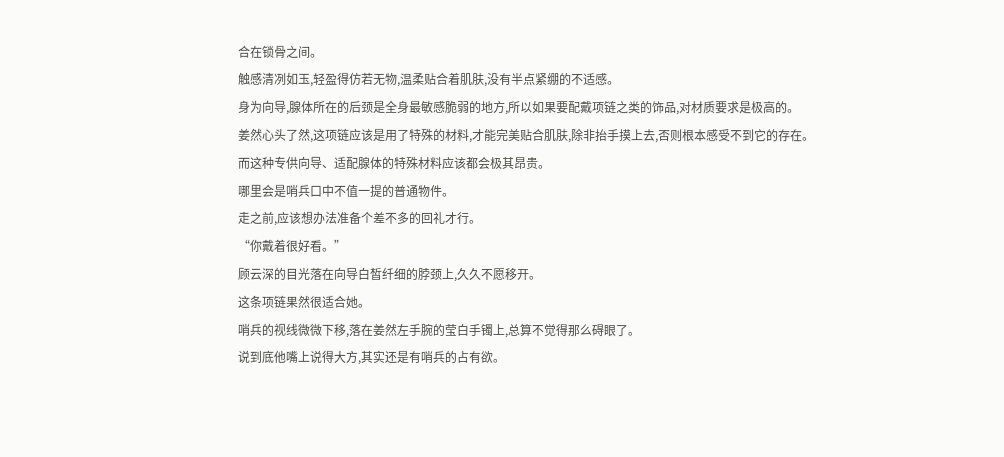合在锁骨之间。
触感清冽如玉,轻盈得仿若无物,温柔贴合着肌肤,没有半点紧绷的不适感。
身为向导,腺体所在的后颈是全身最敏感脆弱的地方,所以如果要配戴项链之类的饰品,对材质要求是极高的。
姜然心头了然,这项链应该是用了特殊的材料,才能完美贴合肌肤,除非抬手摸上去,否则根本感受不到它的存在。
而这种专供向导、适配腺体的特殊材料应该都会极其昂贵。
哪里会是哨兵口中不值一提的普通物件。
走之前,应该想办法准备个差不多的回礼才行。
“你戴着很好看。”
顾云深的目光落在向导白皙纤细的脖颈上,久久不愿移开。
这条项链果然很适合她。
哨兵的视线微微下移,落在姜然左手腕的莹白手镯上,总算不觉得那么碍眼了。
说到底他嘴上说得大方,其实还是有哨兵的占有欲。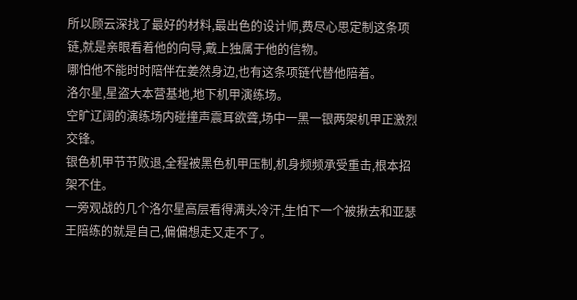所以顾云深找了最好的材料,最出色的设计师,费尽心思定制这条项链,就是亲眼看着他的向导,戴上独属于他的信物。
哪怕他不能时时陪伴在姜然身边,也有这条项链代替他陪着。
洛尔星,星盗大本营基地,地下机甲演练场。
空旷辽阔的演练场内碰撞声震耳欲聋,场中一黑一银两架机甲正激烈交锋。
银色机甲节节败退,全程被黑色机甲压制,机身频频承受重击,根本招架不住。
一旁观战的几个洛尔星高层看得满头冷汗,生怕下一个被揪去和亚瑟王陪练的就是自己,偏偏想走又走不了。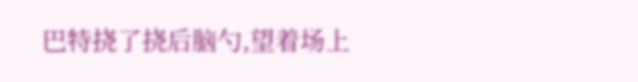巴特挠了挠后脑勺,望着场上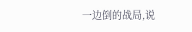一边倒的战局,说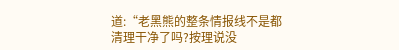道:“老黑熊的整条情报线不是都清理干净了吗?按理说没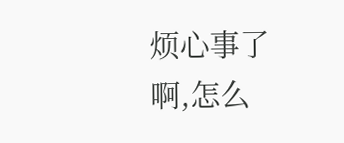烦心事了啊,怎么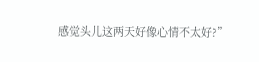感觉头儿这两天好像心情不太好?”